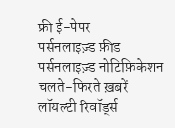फ्री ई-पेपर
पर्सनलाइज़्ड फ़ीड
पर्सनलाइज़्ड नोटिफ़िकेशन
चलते-फिरते ख़बरें
लॉयल्टी रिवॉर्ड्स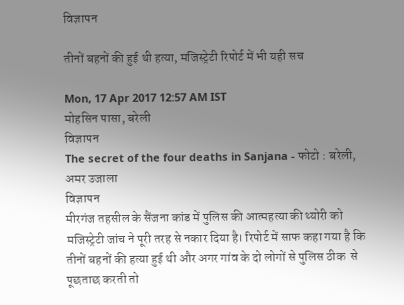विज्ञापन

तीनों बहनों की हुई थी हत्या, मजिस्ट्रेटी रिपोर्ट में भी यही सच

Mon, 17 Apr 2017 12:57 AM IST
मोहसिन पासा, बरेली
विज्ञापन
The secret of the four deaths in Sanjana - फोटो : बरेली, अमर उजाला
विज्ञापन
मीरगंज तहसील के सैंजना कांड में पुलिस की आत्महत्या की थ्योरी को मजिस्ट्रेटी जांच ने पूरी तरह से नकार दिया है। रिपोर्ट में साफ कहा गया है कि तीनों बहनों की हत्या हुई थी और अगर गांव के दो लोगों से पुलिस ठीक  से पूछताछ करती तो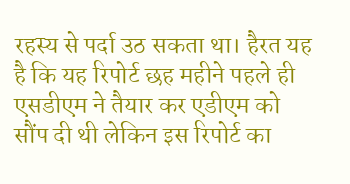रहस्य से पर्दा उठ सकता था। हैरत यह है कि यह रिपोर्ट छह महीने पहले ही एसडीएम ने तैयार कर एडीएम को सौंप दी थी लेकिन इस रिपोर्ट का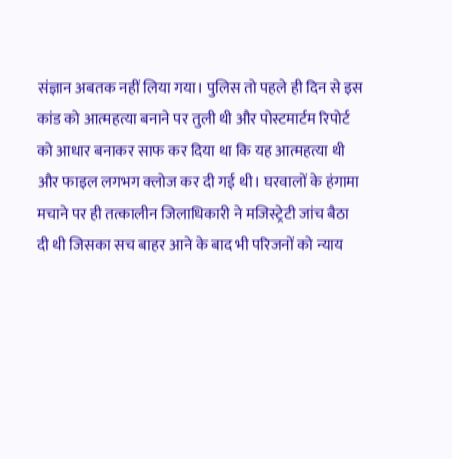संज्ञान अबतक नहीं लिया गया। पुलिस तो पहले ही दिन से इस कांड को आत्महत्या बनाने पर तुली थी और पोस्टमार्टम रिपोर्ट को आधार बनाकर साफ कर दिया था कि यह आत्महत्या थी और फाइल लगभग क्लोज कर दी गई थी। घरवालों के हंगामा मचाने पर ही तत्कालीन जिलाधिकारी ने मजिस्ट्रेटी जांच बैठा दी थी जिसका सच बाहर आने के बाद भी परिजनों को न्याय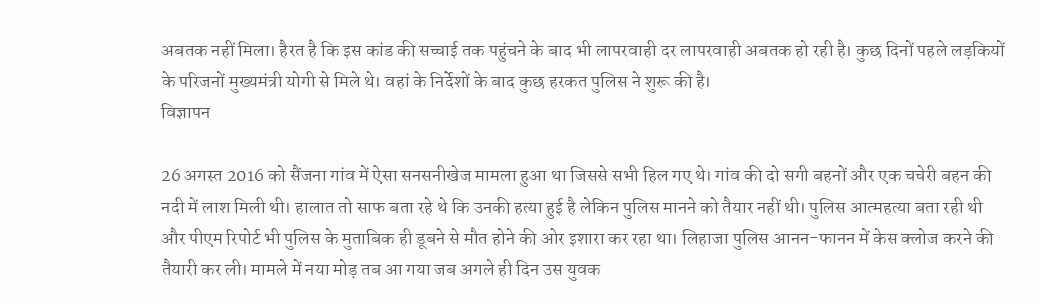अबतक नहीं मिला। हैरत है कि इस कांड की सच्चाई तक पहुंचने के बाद भी लापरवाही दर लापरवाही अबतक हो रही है। कुछ दिनों पहले लड़कियों के परिजनों मुख्यमंत्री योगी से मिले थे। वहां के निर्देशों के बाद कुछ हरकत पुलिस ने शुरू की है।
विज्ञापन

26 अगस्त 2016 को सैंजना गांव में ऐसा सनसनीखेज मामला हुआ था जिससे सभी हिल गए थे। गांव की दो सगी बहनों और एक चचेरी बहन की नदी में लाश मिली थी। हालात तो साफ बता रहे थे कि उनकी हत्या हुई है लेकिन पुलिस मानने को तैयार नहीं थी। पुलिस आत्महत्या बता रही थी और पीएम रिपोर्ट भी पुलिस के मुताबिक ही डूबने से मौत होने की ओर इशारा कर रहा था। लिहाजा पुलिस आनन-फानन में केस क्लोज करने की तैयारी कर ली। मामले में नया मोड़ तब आ गया जब अगले ही दिन उस युवक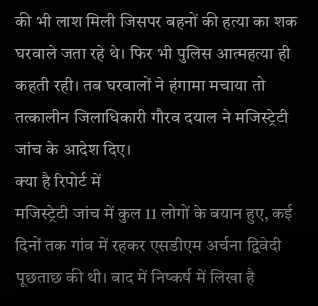की भी लाश मिली जिसपर बहनों की हत्या का शक घरवाले जता रहे थे। फिर भी पुलिस आत्महत्या ही कहती रही। तब घरवालों ने हंगामा मचाया तो तत्कालीन जिलाधिकारी गौरव दयाल ने मजिस्ट्रेटी जांच के आदेश दिए।
क्या है रिपोर्ट में
मजिस्ट्रेटी जांच में कुल 11 लोगों के बयान हुए, कई दिनों तक गांव में रहकर एसडीएम अर्चना द्विवेदी पूछताछ की थी। बाद में निष्कर्ष में लिखा है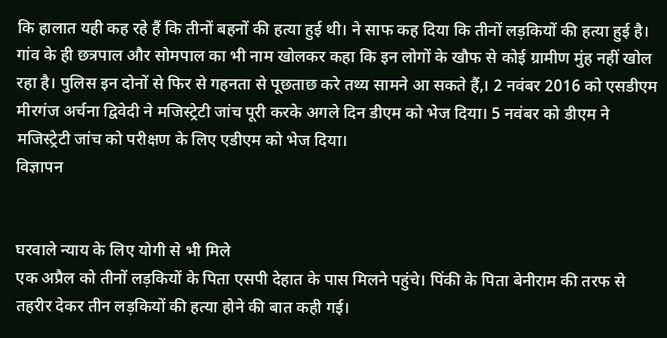कि हालात यही कह रहे हैं कि तीनों बहनों की हत्या हुई थी। ने साफ कह दिया कि तीनों लड़कियों की हत्या हुई है। गांव के ही छत्रपाल और सोमपाल का भी नाम खोलकर कहा कि इन लोगों के खौफ से कोई ग्रामीण मुंह नहीं खोल रहा है। पुलिस इन दोनों से फिर से गहनता से पूछताछ करे तथ्य सामने आ सकते हैं,। 2 नवंबर 2016 को एसडीएम मीरगंज अर्चना द्विवेदी ने मजिस्ट्रेटी जांच पूरी करके अगले दिन डीएम को भेज दिया। 5 नवंबर को डीएम ने मजिस्ट्रेटी जांच को परीक्षण के लिए एडीएम को भेज दिया।
विज्ञापन


घरवाले न्याय के लिए योगी से भी मिले
एक अप्रैल को तीनों लड़कियों के पिता एसपी देहात के पास मिलने पहुंचे। पिंकी के पिता बेनीराम की तरफ से तहरीर देकर तीन लड़कियों की हत्या होने की बात कही गई।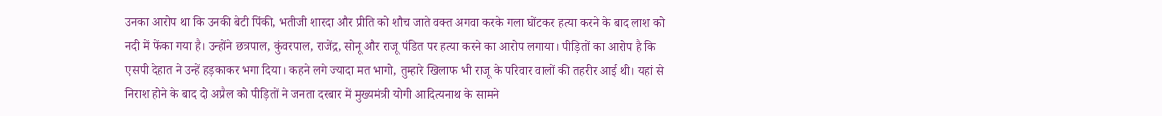उनका आरोप था कि उनकी बेटी पिंकी, भतीजी शारदा और प्रीति को शौच जाते वक्त अगवा करके गला घोंटकर हत्या करने के बाद लाश को नदी में फेंका गया है। उन्होंने छत्रपाल, कुंवरपाल, राजेंद्र, सोनू और राजू पंडित पर हत्या करने का आरोप लगाया। पीड़ितों का आरोप है कि एसपी देहात ने उन्हें हड़काकर भगा दिया। कहने लगे ज्यादा मत भागो, तुम्हारे खिलाफ भी राजू के परिवार वालों की तहरीर आई थी। यहां से निराश होने के बाद दो अप्रैल को पीड़ितों ने जनता दरबार में मुख्यमंत्री योगी आदित्यनाथ के सामने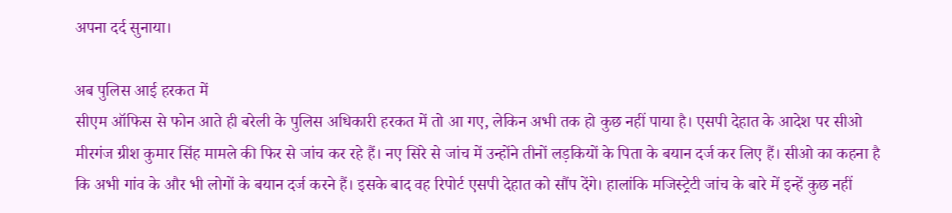अपना दर्द सुनाया।

अब पुलिस आई हरकत में
सीएम ऑफिस से फोन आते ही बरेली के पुलिस अधिकारी हरकत में तो आ गए, लेकिन अभी तक हो कुछ नहीं पाया है। एसपी देहात के आदेश पर सीओ मीरगंज ग्रीश कुमार सिंह मामले की फिर से जांच कर रहे हैं। नए सिरे से जांच में उन्होंने तीनों लड़कियों के पिता के बयान दर्ज कर लिए हैं। सीओ का कहना है कि अभी गांव के और भी लोगों के बयान दर्ज करने हैं। इसके बाद वह रिपोर्ट एसपी देहात को सौंप देंगे। हालांकि मजिस्ट्रेटी जांच के बारे में इन्हें कुछ नहीं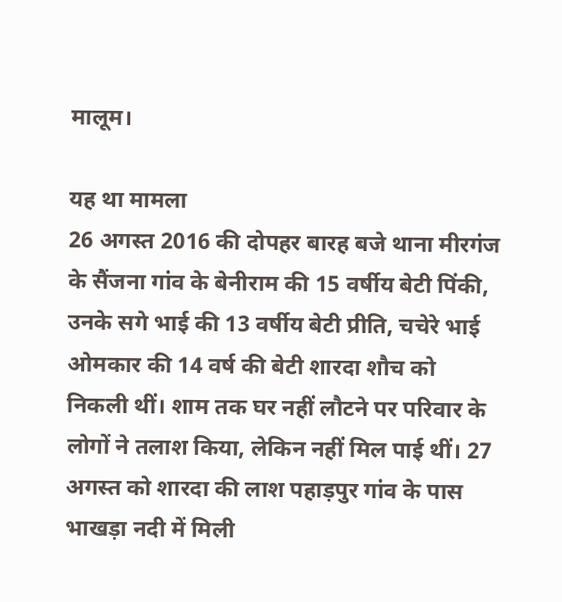मालूम।

यह था मामला
26 अगस्त 2016 की दोपहर बारह बजे थाना मीरगंज के सैंजना गांव के बेनीराम की 15 वर्षीय बेटी पिंकी, उनके सगे भाई की 13 वर्षीय बेटी प्रीति, चचेरे भाई ओमकार की 14 वर्ष की बेटी शारदा शौच को निकली थीं। शाम तक घर नहीं लौटने पर परिवार के लोगों ने तलाश किया, लेकिन नहीं मिल पाई थीं। 27 अगस्त को शारदा की लाश पहाड़पुर गांव के पास भाखड़ा नदी में मिली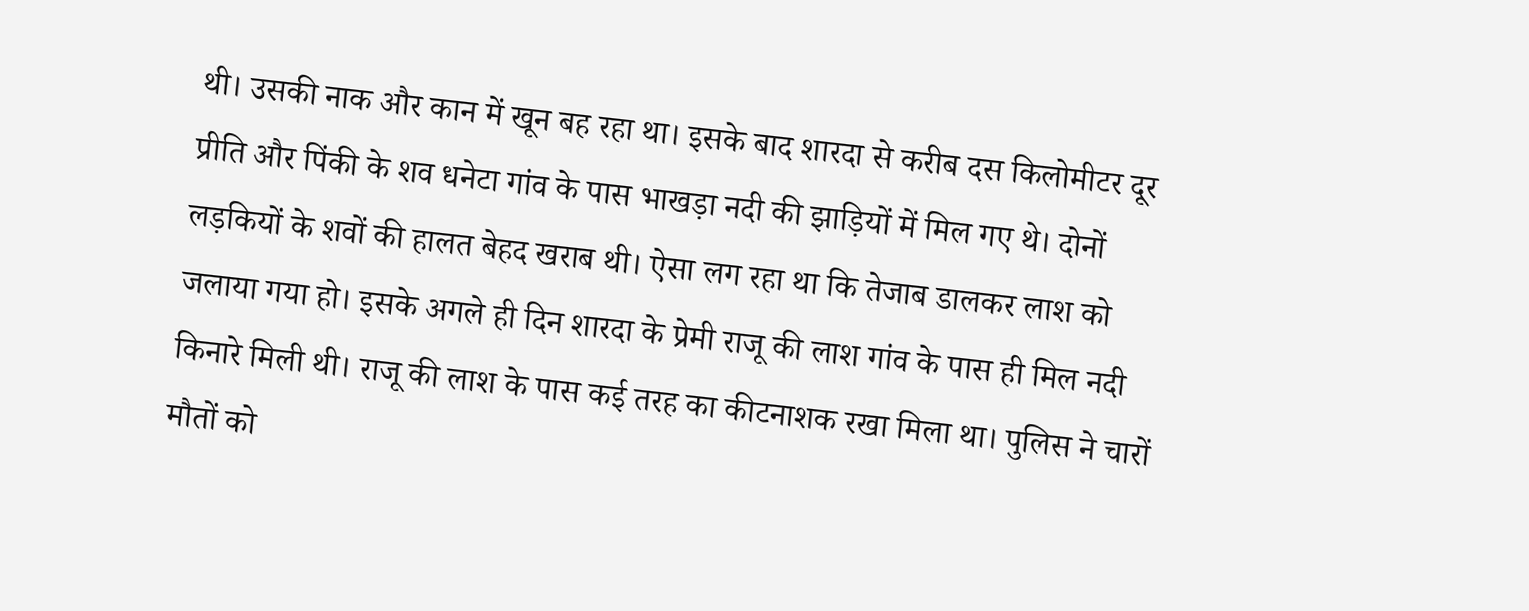थी। उसकी नाक और कान में खून बह रहा था। इसके बाद शारदा से करीब दस किलोमीटर दूर प्रीति और पिंकी के शव धनेटा गांव के पास भाखड़ा नदी की झाड़ियों में मिल गए थे। दोनों लड़कियों के शवों की हालत बेहद खराब थी। ऐसा लग रहा था कि तेजाब डालकर लाश को जलाया गया हो। इसके अगले ही दिन शारदा के प्रेमी राजू की लाश गांव के पास ही मिल नदी किनारे मिली थी। राजू की लाश के पास कई तरह का कीटनाशक रखा मिला था। पुलिस ने चारों मौतों को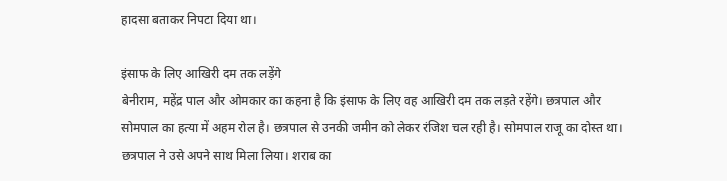हादसा बताकर निपटा दिया था।

इंसाफ के लिए आखिरी दम तक लड़ेंगे
बेनीराम, महेंद्र पाल और ओमकार का कहना है कि इंसाफ के लिए वह आखिरी दम तक लड़ते रहेंगे। छत्रपाल और सोमपाल का हत्या में अहम रोल है। छत्रपाल से उनकी जमीन को लेकर रंजिश चल रही है। सोमपाल राजू का दोस्त था। छत्रपाल ने उसे अपने साथ मिला लिया। शराब का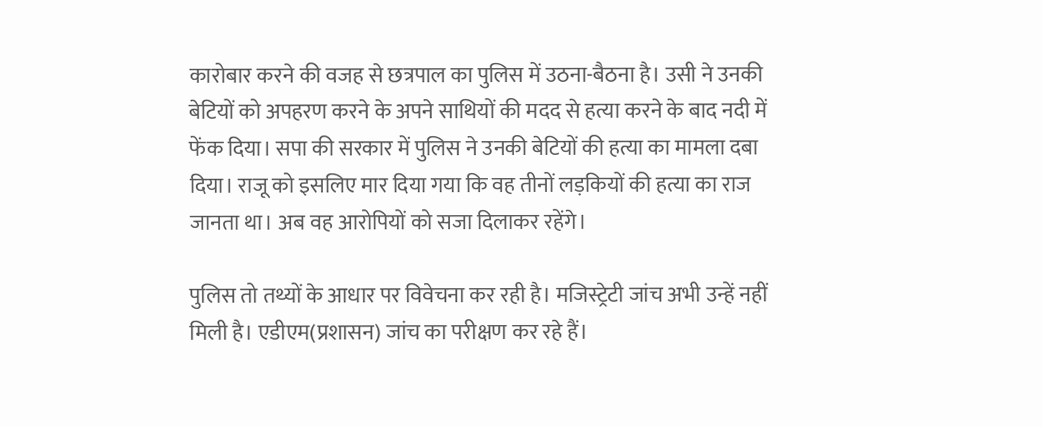कारोबार करने की वजह से छत्रपाल का पुलिस में उठना-बैठना है। उसी ने उनकी बेटियों को अपहरण करने के अपने साथियों की मदद से हत्या करने के बाद नदी में फेंक दिया। सपा की सरकार में पुलिस ने उनकी बेटियों की हत्या का मामला दबा दिया। राजू को इसलिए मार दिया गया कि वह तीनों लड़कियों की हत्या का राज जानता था। अब वह आरोपियों को सजा दिलाकर रहेंगे।

पुलिस तो तथ्यों के आधार पर विवेचना कर रही है। मजिस्ट्रेटी जांच अभी उन्हें नहीं मिली है। एडीएम(प्रशासन) जांच का परीक्षण कर रहे हैं।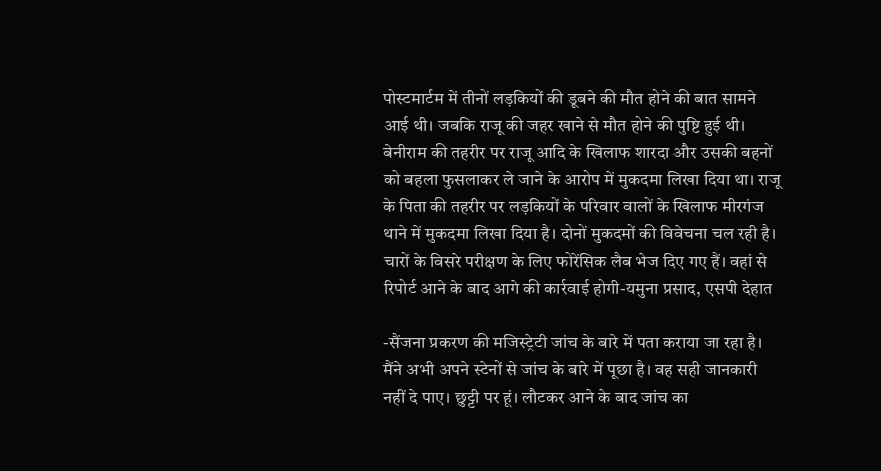पोस्टमार्टम में तीनों लड़कियों की डूबने की मौत होने की बात सामने आई थी। जबकि राजू की जहर खाने से मौत होने की पुष्टि हुई थी। बेनीराम की तहरीर पर राजू आदि के खिलाफ शारदा और उसकी बहनों को बहला फुसलाकर ले जाने के आरोप में मुकदमा लिखा दिया था। राजू के पिता की तहरीर पर लड़कियों के परिवार वालों के खिलाफ मीरगंज थाने में मुकदमा लिखा दिया है। दोनों मुकदमों की विवेचना चल रही है। चारों के विसरे परीक्षण के लिए फोरेंसिक लैब भेज दिए गए हैं। वहां से रिपोर्ट आने के बाद आगे की कार्रवाई होगी-यमुना प्रसाद, एसपी देहात

-सैंजना प्रकरण की मजिस्ट्रेटी जांच के बारे में पता कराया जा रहा है। मैंने अभी अपने स्टेनों से जांच के बारे में पूछा है। वह सही जानकारी नहीं दे पाए। छुट्टी पर हूं। लौटकर आने के बाद जांच का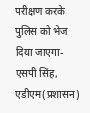परीक्षण करके पुलिस को भेज दिया जाएगा- एसपी सिंह, एडीएम(प्रशासन)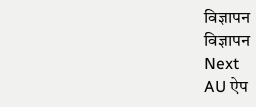विज्ञापन
विज्ञापन
Next
AU ऐप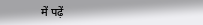में पढ़ें